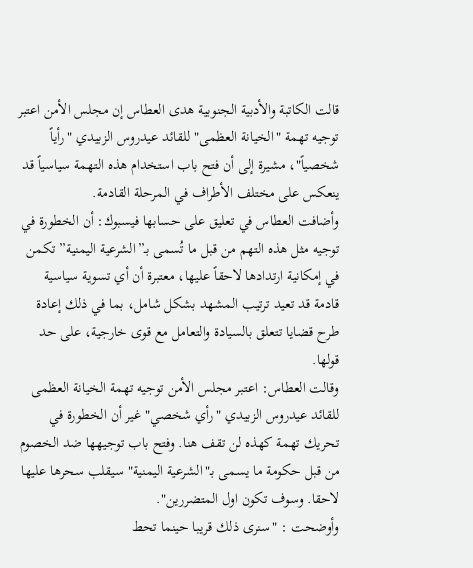قالت الكاتبة والأدبية الجنوبية هدى العطاس إن مجلس الأمن اعتبر توجيه تهمة "الخيانة العظمى" للقائد عيدروس الزبيدي "رأياً شخصياً"، مشيرة إلى أن فتح باب استخدام هذه التهمة سياسياً قد ينعكس على مختلف الأطراف في المرحلة القادمة.
وأضافت العطاس في تعليق على حسابها فيسبوك: أن الخطورة في توجيه مثل هذه التهم من قبل ما تُسمى بـ”الشرعية اليمنية” تكمن في إمكانية ارتدادها لاحقاً عليها، معتبرة أن أي تسوية سياسية قادمة قد تعيد ترتيب المشهد بشكل شامل، بما في ذلك إعادة طرح قضايا تتعلق بالسيادة والتعامل مع قوى خارجية، على حد قولها.
وقالت العطاس: اعتبر مجلس الأمن توجيه تهمة الخيانة العظمى للقائد عيدروس الزبيدي "رأي شخصي" غير أن الخطورة في تحريك تهمة كهذه لن تقف هنا. وفتح باب توجيهها ضد الخصوم من قبل حكومة ما يسمى بـ"الشرعية اليمنية" سيقلب سحرها عليها لاحقا. وسوف تكون اول المتضررين".
وأوضحت : "سنرى ذلك قريبا حينما تحط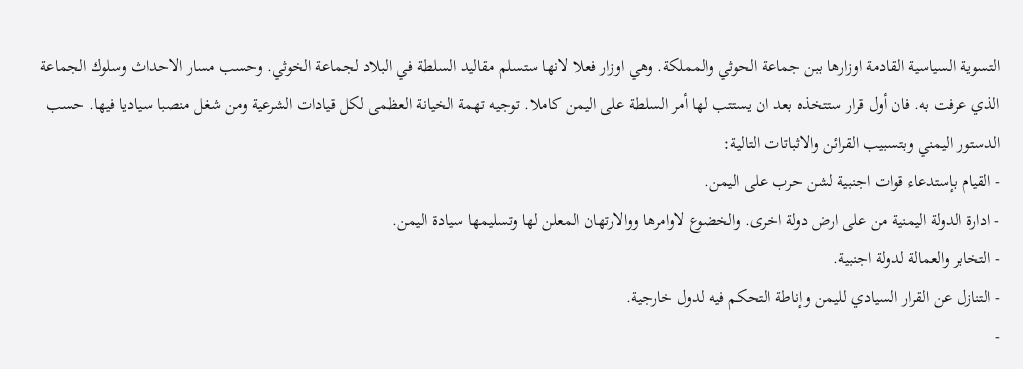التسوية السياسية القادمة اوزارها ببن جماعة الحوثي والمملكة. وهي اوزار فعلا لانها ستسلم مقاليد السلطة في البلاد لجماعة الخوثي. وحسب مسار الاحداث وسلوك الجماعة الذي عرفت به. فان أول قرار ستتخذه بعد ان يستتب لها أمر السلطة على اليمن كاملا. توجيه تهمة الخيانة العظمى لكل قيادات الشرعية ومن شغل منصبا سياديا فيها. حسب الدستور اليمني وبتسبيب القرائن والاثباتات التالية:
- القيام بإستدعاء قوات اجنبية لشن حرب على اليمن.
- ادارة الدولة اليمنية من على ارض دولة اخرى. والخضوع لاوامرها ووالارتهان المعلن لها وتسليمها سيادة اليمن.
- التخابر والعمالة لدولة اجنبية.
- التنازل عن القرار السيادي لليمن وإناطة التحكم فيه لدول خارجية.
-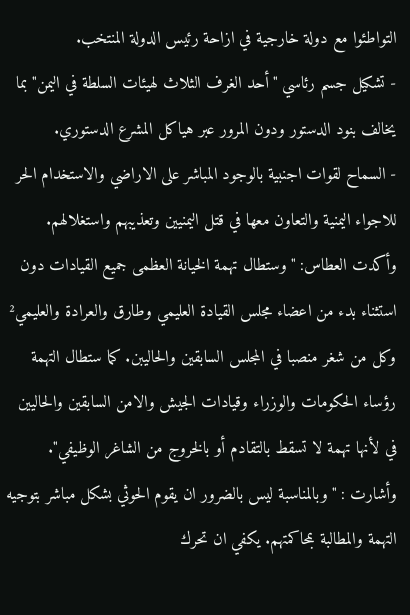التواطئوا مع دولة خارجية في ازاحة رئيس الدولة المنتخب.
- تشكيل جسم رئاسي "أحد الغرف الثلاث لهيئات السلطة في اليمن" بما يخالف بنود الدستور ودون المرور عبر هياكل المشرع الدستوري.
- السماح لقوات اجنبية بالوجود المباشر على الاراضي والاستخدام الحر للاجواء اليمنية والتعاون معها في قتل اليمنيين وتعذيبهم واستغلالهم.
وأكدت العطاس: "وستطال تهمة الخيانة العظمى جميع القيادات دون استثناء بدء من اعضاء مجلس القيادة العليمي وطارق والعرادة والعليمي² وكل من شغر منصبا في المجلس السابقين والحاليبن. كما ستطال التهمة رؤساء الحكومات والوزراء وقيادات الجيش والامن السابقين والحاليين في لأنها تهمة لا تسقط بالتقادم أو بالخروج من الشاغر الوظيفي".
وأشارت : "وبالمناسبة ليس بالضرور ان يقوم الحوثي بشكل مباشر بتوجيه التهمة والمطالبة بمحاكمتهم. يكفي ان تحرك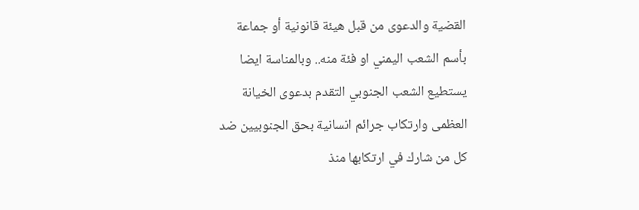القضية والدعوى من قبل هيئة قانونية أو جماعة بأسم الشعب اليمني او فئة منه.. وبالمناسة ايضا يستطيع الشعب الجنوبي التقدم بدعوى الخيانة العظمى وارتكاب جرائم انسانية بحق الجنوبيين ضد كل من شارك في ارتكابها منذ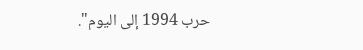حرب 1994 إلى اليوم".